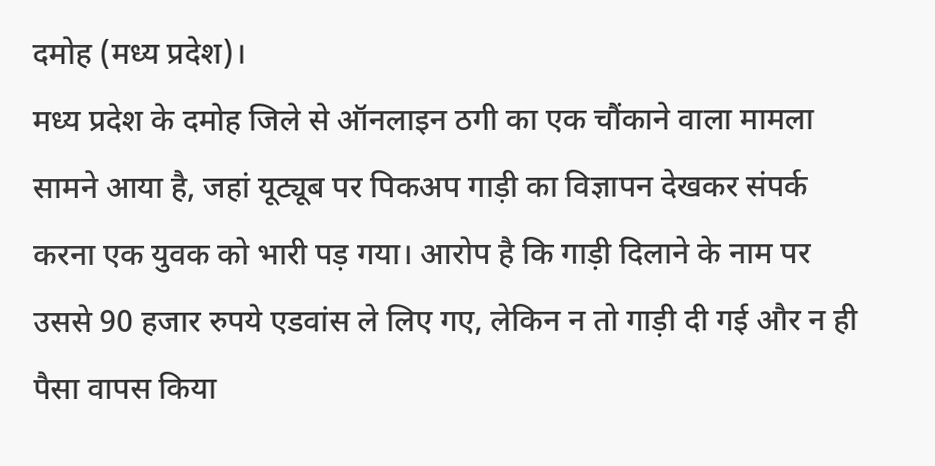दमोह (मध्य प्रदेश)।
मध्य प्रदेश के दमोह जिले से ऑनलाइन ठगी का एक चौंकाने वाला मामला सामने आया है, जहां यूट्यूब पर पिकअप गाड़ी का विज्ञापन देखकर संपर्क करना एक युवक को भारी पड़ गया। आरोप है कि गाड़ी दिलाने के नाम पर उससे 90 हजार रुपये एडवांस ले लिए गए, लेकिन न तो गाड़ी दी गई और न ही पैसा वापस किया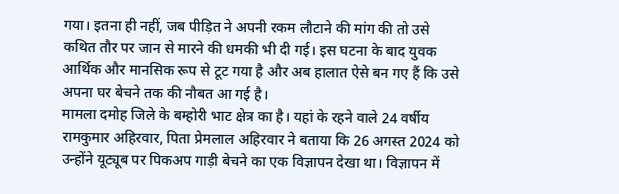गया। इतना ही नहीं, जब पीड़ित ने अपनी रकम लौटाने की मांग की तो उसे कथित तौर पर जान से मारने की धमकी भी दी गई। इस घटना के बाद युवक आर्थिक और मानसिक रूप से टूट गया है और अब हालात ऐसे बन गए हैं कि उसे अपना घर बेचने तक की नौबत आ गई है।
मामला दमोह जिले के बम्होरी भाट क्षेत्र का है। यहां के रहने वाले 24 वर्षीय रामकुमार अहिरवार, पिता प्रेमलाल अहिरवार ने बताया कि 26 अगस्त 2024 को उन्होंने यूट्यूब पर पिकअप गाड़ी बेचने का एक विज्ञापन देखा था। विज्ञापन में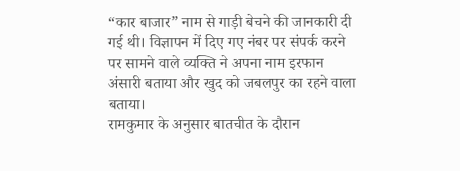“कार बाजार” नाम से गाड़ी बेचने की जानकारी दी गई थी। विज्ञापन में दिए गए नंबर पर संपर्क करने पर सामने वाले व्यक्ति ने अपना नाम इरफान अंसारी बताया और खुद को जबलपुर का रहने वाला बताया।
रामकुमार के अनुसार बातचीत के दौरान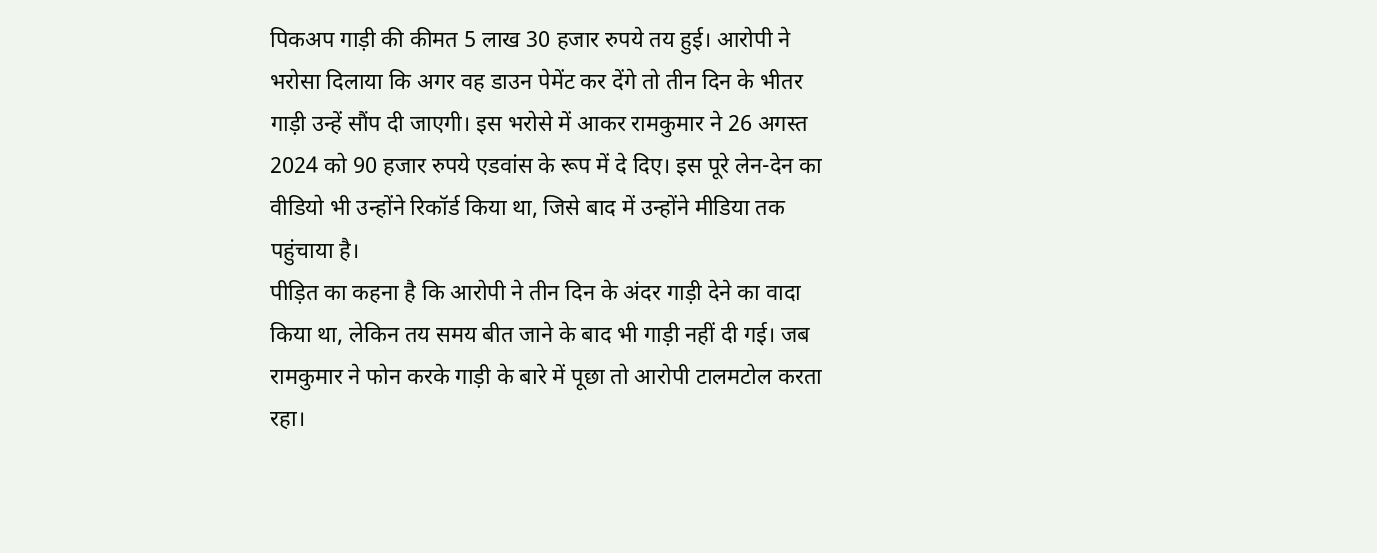पिकअप गाड़ी की कीमत 5 लाख 30 हजार रुपये तय हुई। आरोपी ने भरोसा दिलाया कि अगर वह डाउन पेमेंट कर देंगे तो तीन दिन के भीतर गाड़ी उन्हें सौंप दी जाएगी। इस भरोसे में आकर रामकुमार ने 26 अगस्त 2024 को 90 हजार रुपये एडवांस के रूप में दे दिए। इस पूरे लेन-देन का वीडियो भी उन्होंने रिकॉर्ड किया था, जिसे बाद में उन्होंने मीडिया तक पहुंचाया है।
पीड़ित का कहना है कि आरोपी ने तीन दिन के अंदर गाड़ी देने का वादा किया था, लेकिन तय समय बीत जाने के बाद भी गाड़ी नहीं दी गई। जब रामकुमार ने फोन करके गाड़ी के बारे में पूछा तो आरोपी टालमटोल करता रहा।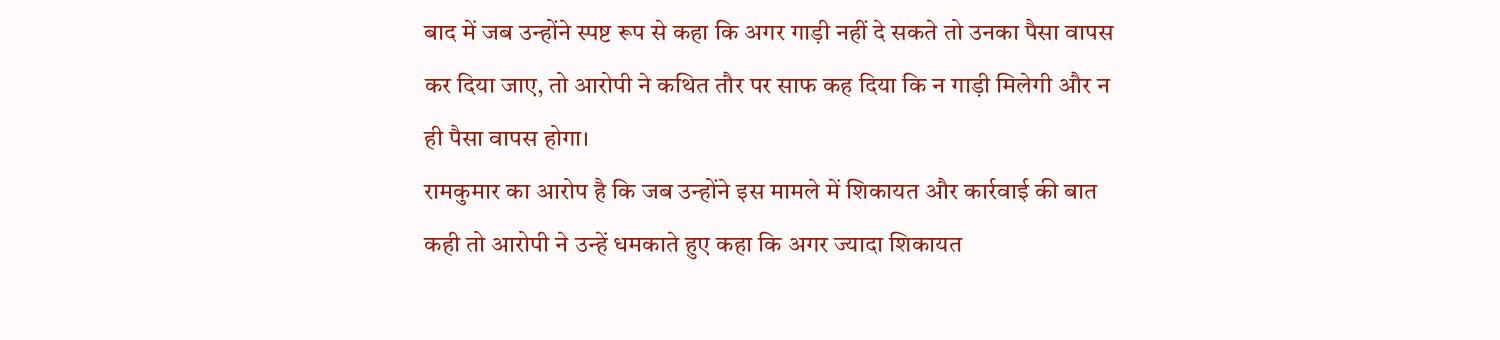बाद में जब उन्होंने स्पष्ट रूप से कहा कि अगर गाड़ी नहीं दे सकते तो उनका पैसा वापस कर दिया जाए, तो आरोपी ने कथित तौर पर साफ कह दिया कि न गाड़ी मिलेगी और न ही पैसा वापस होगा।
रामकुमार का आरोप है कि जब उन्होंने इस मामले में शिकायत और कार्रवाई की बात कही तो आरोपी ने उन्हें धमकाते हुए कहा कि अगर ज्यादा शिकायत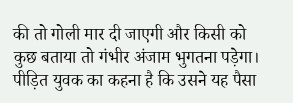की तो गोली मार दी जाएगी और किसी को कुछ बताया तो गंभीर अंजाम भुगतना पड़ेगा।
पीड़ित युवक का कहना है कि उसने यह पैसा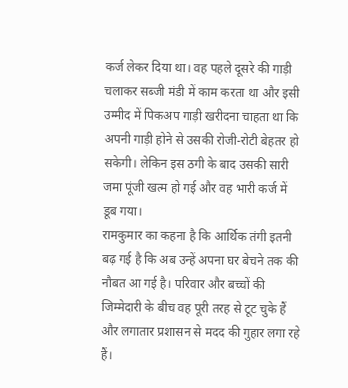कर्ज लेकर दिया था। वह पहले दूसरे की गाड़ी चलाकर सब्जी मंडी में काम करता था और इसी उम्मीद में पिकअप गाड़ी खरीदना चाहता था कि अपनी गाड़ी होने से उसकी रोजी-रोटी बेहतर हो सकेगी। लेकिन इस ठगी के बाद उसकी सारी जमा पूंजी खत्म हो गई और वह भारी कर्ज में डूब गया।
रामकुमार का कहना है कि आर्थिक तंगी इतनी बढ़ गई है कि अब उन्हें अपना घर बेचने तक की नौबत आ गई है। परिवार और बच्चों की जिम्मेदारी के बीच वह पूरी तरह से टूट चुके हैं और लगातार प्रशासन से मदद की गुहार लगा रहे हैं।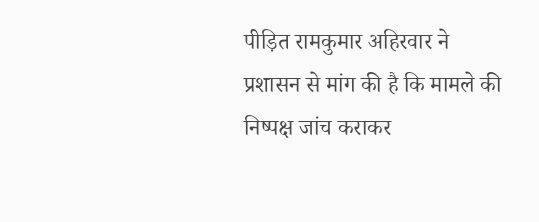पीड़ित रामकुमार अहिरवार ने प्रशासन से मांग की है कि मामले की निष्पक्ष जांच कराकर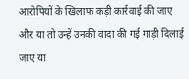आरोपियों के खिलाफ कड़ी कार्रवाई की जाए और या तो उन्हें उनकी वादा की गई गाड़ी दिलाई जाए या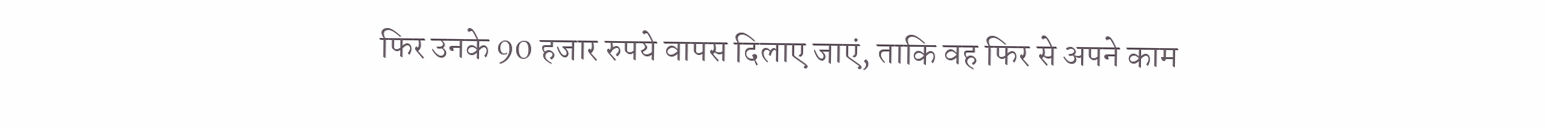फिर उनके 90 हजार रुपये वापस दिलाए जाएं, ताकि वह फिर से अपने काम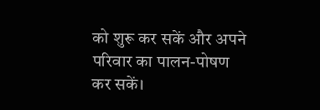को शुरू कर सकें और अपने परिवार का पालन-पोषण कर सकें।